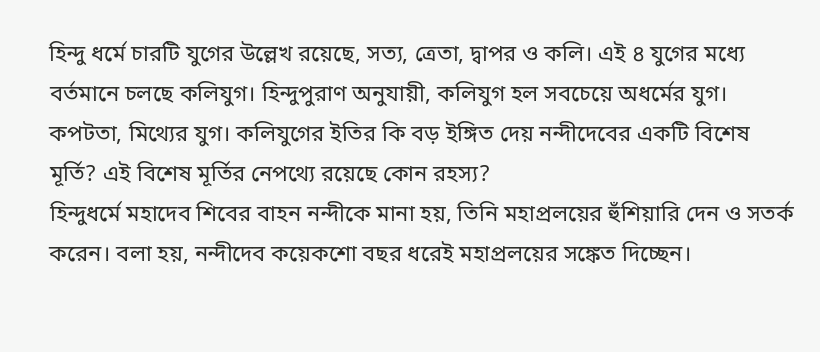হিন্দু ধর্মে চারটি যুগের উল্লেখ রয়েছে, সত্য, ত্রেতা, দ্বাপর ও কলি। এই ৪ যুগের মধ্যে বর্তমানে চলছে কলিযুগ। হিন্দুপুরাণ অনুযায়ী, কলিযুগ হল সবচেয়ে অধর্মের যুগ। কপটতা, মিথ্যের যুগ। কলিযুগের ইতির কি বড় ইঙ্গিত দেয় নন্দীদেবের একটি বিশেষ মূর্তি? এই বিশেষ মূর্তির নেপথ্যে রয়েছে কোন রহস্য?
হিন্দুধর্মে মহাদেব শিবের বাহন নন্দীকে মানা হয়, তিনি মহাপ্রলয়ের হুঁশিয়ারি দেন ও সতর্ক করেন। বলা হয়, নন্দীদেব কয়েকশো বছর ধরেই মহাপ্রলয়ের সঙ্কেত দিচ্ছেন।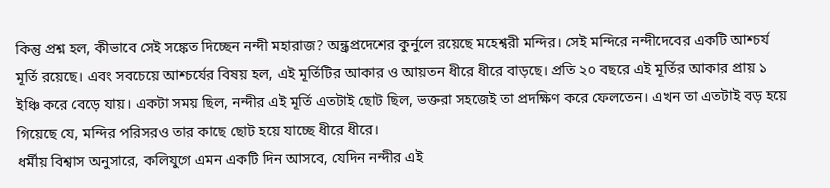কিন্তু প্রশ্ন হল, কীভাবে সেই সঙ্কেত দিচ্ছেন নন্দী মহারাজ? অন্ধ্রপ্রদেশের কুর্নুলে রয়েছে মহেশ্বরী মন্দির। সেই মন্দিরে নন্দীদেবের একটি আশ্চর্য মূর্তি রয়েছে। এবং সবচেয়ে আশ্চর্যের বিষয় হল, এই মূর্তিটির আকার ও আয়তন ধীরে ধীরে বাড়ছে। প্রতি ২০ বছরে এই মূর্তির আকার প্রায় ১ ইঞ্চি করে বেড়ে যায়। একটা সময় ছিল, নন্দীর এই মূর্তি এতটাই ছোট ছিল, ভক্তরা সহজেই তা প্রদক্ষিণ করে ফেলতেন। এখন তা এতটাই বড় হয়ে গিয়েছে যে, মন্দির পরিসরও তার কাছে ছোট হয়ে যাচ্ছে ধীরে ধীরে।
ধর্মীয় বিশ্বাস অনুসারে, কলিযুগে এমন একটি দিন আসবে, যেদিন নন্দীর এই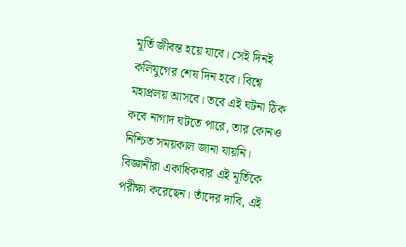মূর্তি জীবন্ত হয়ে যাবে। সেই দিনই কলিযুগের শেষ দিন হবে। বিশ্বে মহাপ্রলয় আসবে। তবে এই ঘটনা ঠিক কবে নাগাদ ঘটতে পারে, তার কোনও নিশ্চিত সময়কাল জানা যায়নি। বিজ্ঞানীরা একাধিকবার এই মূর্তিকে পরীক্ষা করেছেন। তাঁদের দাবি, এই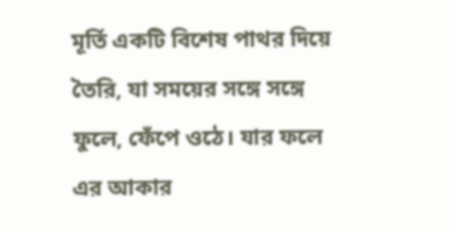মূর্তি একটি বিশেষ পাথর দিয়ে তৈরি, যা সময়ের সঙ্গে সঙ্গে ফুলে, ফেঁপে ওঠে। যার ফলে এর আকার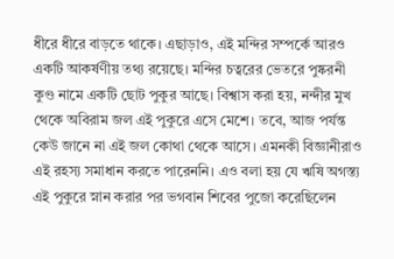ধীরে ধীরে বাড়তে থাকে। এছাড়াও, এই মন্দির সম্পর্কে আরও একটি আকর্ষণীয় তথ্য রয়েছে। মন্দির চত্বরের ভেতরে পুষ্করনী কুণ্ড নামে একটি ছোট পুকুর আছে। বিশ্বাস করা হয়, নন্দীর মুখ থেকে অবিরাম জল এই পুকুরে এসে মেশে। তবে, আজ পর্যন্ত কেউ জানে না এই জল কোথা থেকে আসে। এমনকী বিজ্ঞানীরাও এই রহস্য সমাধান করতে পারেননি। এও বলা হয় যে ঋষি অগস্ত্য এই পুকুরে স্নান করার পর ভগবান শিবের পুজো করেছিলেন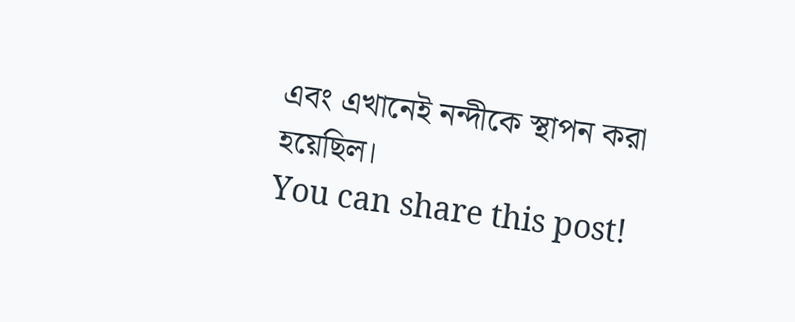এবং এখানেই নন্দীকে স্থাপন করা হয়েছিল।
You can share this post!